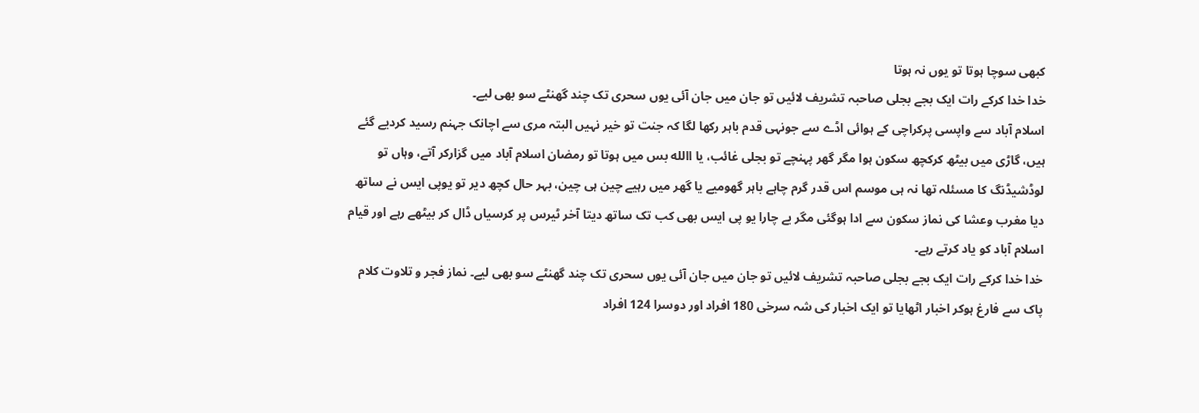کبھی سوچا ہوتا تو یوں نہ ہوتا
خدا خدا کرکے رات ایک بجے بجلی صاحبہ تشریف لائیں تو جان میں جان آئی یوں سحری تک چند گھنٹے سو بھی لیے۔
اسلام آباد سے واپسی پرکراچی کے ہوائی اڈے سے جونہی قدم باہر رکھا لگا کہ جنت تو خیر نہیں البتہ مری سے اچانک جہنم رسید کردیے گئے ہیں، گاڑی میں بیٹھ کرکچھ سکون ہوا مگر گھر پہنچے تو بجلی غائب، یا االله بس میں ہوتا تو رمضان اسلام آباد میں گزارکر آتے، وہاں تو لوڈشیڈنگ کا مسئلہ تھا نہ ہی موسم اس قدر گرم چاہے باہر گھومیے یا گھر میں رہیے چین ہی چین، بہر حال کچھ دیر تو یوپی ایس نے ساتھ دیا مغرب وعشا کی نماز سکون سے ادا ہوگئی مگر بے چارا یو پی ایس بھی کب تک ساتھ دیتا آخر ٹیرس پر کرسیاں ڈال کر بیٹھے رہے اور قیام اسلام آباد کو یاد کرتے رہے۔
خدا خدا کرکے رات ایک بجے بجلی صاحبہ تشریف لائیں تو جان میں جان آئی یوں سحری تک چند گھنٹے سو بھی لیے۔ نماز فجر و تلاوت کلام پاک سے فارغ ہوکر اخبار اٹھایا تو ایک اخبار کی شہ سرخی 180 افراد اور دوسرا 124 افراد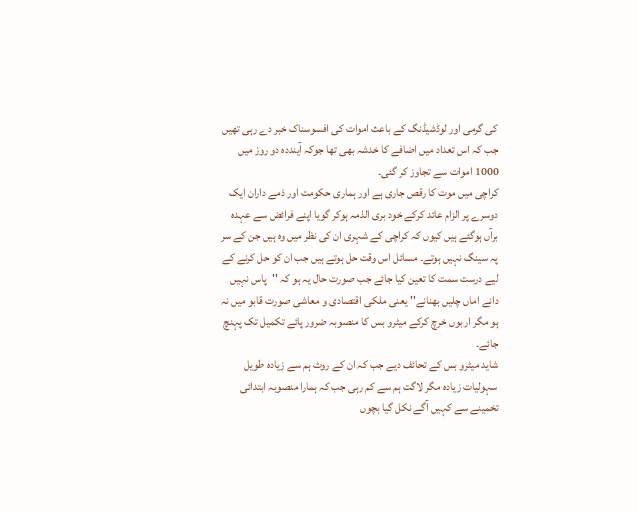کی گرمی اور لوڈشیڈنگ کے باعث اموات کی افسوسناک خبر دے رہی تھیں جب کہ اس تعداد میں اضافے کا خدشہ بھی تھا جوکہ آینددہ دو روز میں 1000 اموات سے تجاوز کر گئی۔
کراچی میں موت کا رقص جاری ہے اور ہماری حکومت اور ذمے داران ایک دوسرے پر الزام عائد کرکے خود بری الذمہ ہوکر گویا اپنے فرائض سے عہدہ برآں ہوگئے ہیں کیوں کہ کراچی کے شہری ان کی نظر میں وہ ہیں جن کے سر پہ سینگ نہیں ہوتے۔ مسائل اس وقت حل ہوتے ہیں جب ان کو حل کرنے کے لیے درست سمت کا تعین کیا جائے جب صورت حال یہ ہو کہ ''پاس نہیں دانے اماں چلیں بھنانے'' یعنی ملکی اقتصادی و معاشی صورت قابو میں نہ ہو مگر اربوں خرچ کرکے میٹرو بس کا منصوبہ ضرور پائے تکمیل تک پہنچ جائے۔
شاید میٹرو بس کے تحائف دیے جب کہ ان کے روٹ ہم سے زیادہ طویل سہولیات زیادہ مگر لاگت ہم سے کم رہی جب کہ ہمارا منصوبہ ابتدائی تخمینے سے کہیں آگے نکل گیا بچوں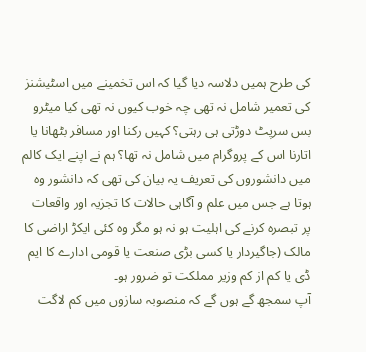کی طرح ہمیں دلاسہ دیا گیا کہ اس تخمینے میں اسٹیشنز کی تعمیر شامل نہ تھی چہ خوب کیوں نہ تھی کیا میٹرو بس سرپٹ دوڑتی ہی رہتی؟ کہیں رکنا اور مسافر بٹھانا یا اتارنا اس کے پروگرام میں شامل نہ تھا؟ ہم نے اپنے ایک کالم میں دانشوروں کی تعریف یہ بیان کی تھی کہ دانشور وہ ہوتا ہے جس میں علم و آگاہی حالات کا تجزیہ اور واقعات پر تبصرہ کرنے کی اہلیت ہو نہ ہو مگر وہ کئی ایکڑ اراضی کا مالک (جاگیردار یا کسی بڑی صنعت یا قومی ادارے کا ایم ڈی یا کم از کم وزیر مملکت تو ضرور ہو۔
آپ سمجھ گے ہوں گے کہ منصوبہ سازوں میں کم لاگت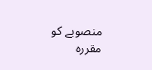منصوبے کو مقررہ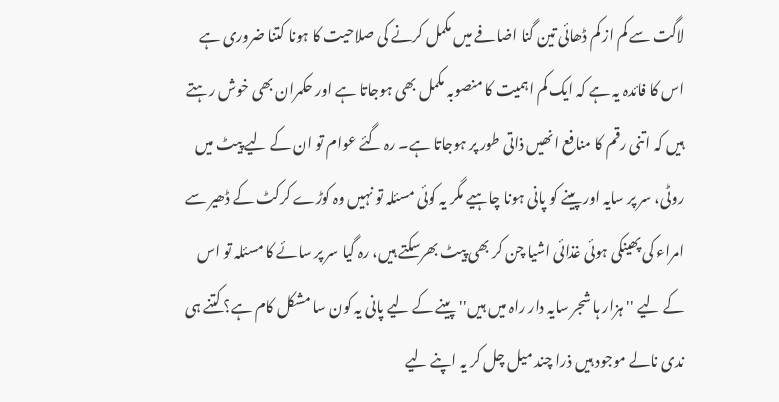لاگت سے کم از کم ڈھائی تین گنا اضافے میں مکمل کرنے کی صلاحیت کا ہونا کتنا ضروری ہے اس کا فائدہ یہ ہے کہ ایک کم اہمیت کا منصوبہ مکمل بھی ہوجاتا ہے اور حکمران بھی خوش رہتے ہیں کہ اتنی رقم کا منافع انھیں ذاتی طور پر ہوجاتا ہے۔ رہ گئے عوام تو ان کے لیے پیٹ میں روٹی، سر پر سایہ اور پینے کو پانی ہونا چاہیے مگر یہ کوئی مسئلہ تو نہیں وہ کوڑے کرکٹ کے ڈھیر سے امراء کی پھینکی ہوئی غذائی اشیا چن کر بھی پیٹ بھرسکتے ہیں، رہ گیا سر پر سائے کا مسئلہ تو اس کے لیے ''ہزار ہا شجر سایہ دار راہ میں ہیں'' پینے کے لیے پانی یہ کون سا مشکل کام ہے؟ کتنے ہی ندی نالے موجود ہیں ذرا چند میل چل کر یہ اپنے لیے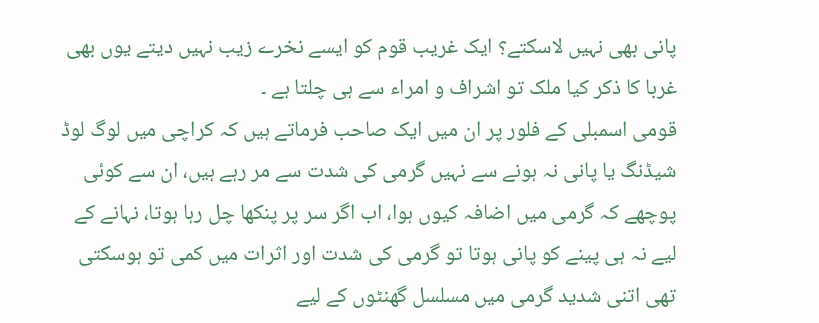پانی بھی نہیں لاسکتے؟ ایک غریب قوم کو ایسے نخرے زیب نہیں دیتے یوں بھی غربا کا ذکر کیا ملک تو اشراف و امراء سے ہی چلتا ہے ۔
قومی اسمبلی کے فلور پر ان میں ایک صاحب فرماتے ہیں کہ کراچی میں لوگ لوڈ شیڈنگ یا پانی نہ ہونے سے نہیں گرمی کی شدت سے مر رہے ہیں، ان سے کوئی پوچھے کہ گرمی میں اضافہ کیوں ہوا، اب اگر سر پر پنکھا چل رہا ہوتا، نہانے کے لیے نہ ہی پینے کو پانی ہوتا تو گرمی کی شدت اور اثرات میں کمی تو ہوسکتی تھی اتنی شدید گرمی میں مسلسل گھنٹوں کے لیے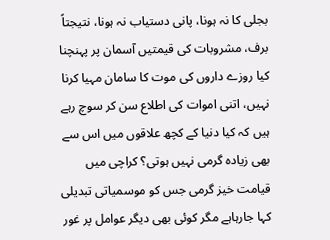بجلی کا نہ ہونا، پانی دستیاب نہ ہونا، نتیجتاً برف، مشروبات کی قیمتیں آسمان پر پہنچنا کیا روزے داروں کی موت کا سامان مہیا کرنا نہیں، اتنی اموات کی اطلاع سن کر سوچ رہے ہیں کہ کیا دنیا کے کچھ علاقوں میں اس سے بھی زیادہ گرمی نہیں ہوتی؟ کراچی میں قیامت خیز گرمی جس کو موسمیاتی تبدیلی کہا جارہاہے مگر کوئی بھی دیگر عوامل پر غور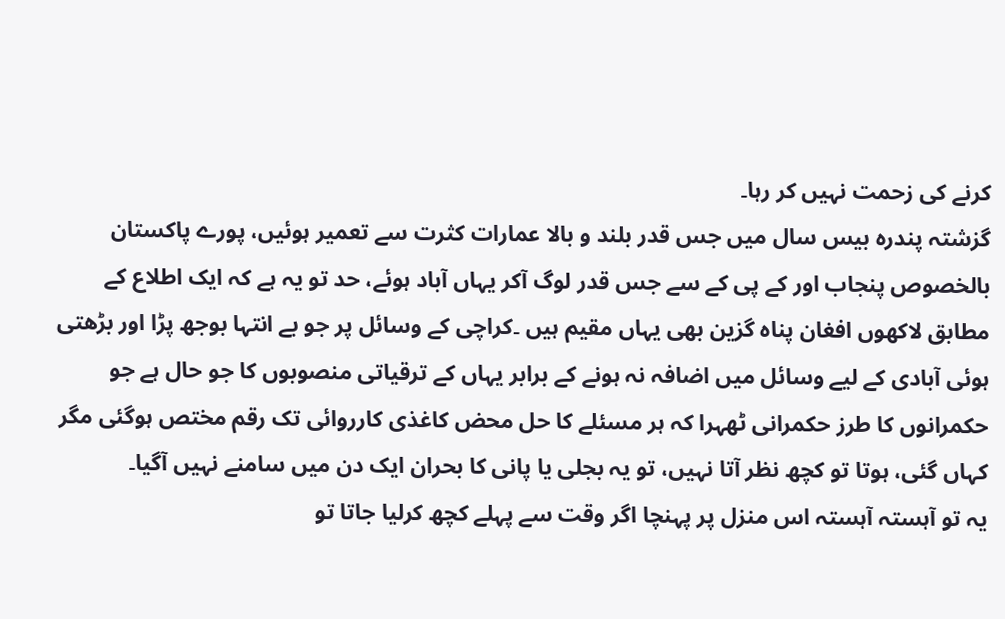کرنے کی زحمت نہیں کر رہا۔
گزشتہ پندرہ بیس سال میں جس قدر بلند و بالا عمارات کثرت سے تعمیر ہوئیں، پورے پاکستان بالخصوص پنجاب اور کے پی کے سے جس قدر لوگ آکر یہاں آباد ہوئے، حد تو یہ ہے کہ ایک اطلاع کے مطابق لاکھوں افغان پناہ گزین بھی یہاں مقیم ہیں ۔کراچی کے وسائل پر جو بے انتہا بوجھ پڑا اور بڑھتی ہوئی آبادی کے لیے وسائل میں اضافہ نہ ہونے کے برابر یہاں کے ترقیاتی منصوبوں کا جو حال ہے جو حکمرانوں کا طرز حکمرانی ٹھہرا کہ ہر مسئلے کا حل محض کاغذی کارروائی تک رقم مختص ہوگئی مگر کہاں گئی، ہوتا تو کچھ نظر آتا نہیں، تو یہ بجلی یا پانی کا بحران ایک دن میں سامنے نہیں آگیا۔
یہ تو آہستہ آہستہ اس منزل پر پہنچا اگر وقت سے پہلے کچھ کرلیا جاتا تو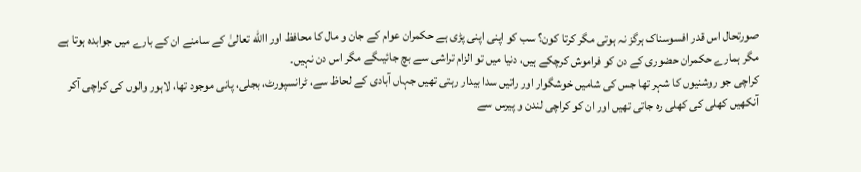صورتحال اس قدر افسوسناک ہرگز نہ ہوتی مگر کرتا کون؟ سب کو اپنی اپنی پڑی ہے حکمران عوام کے جان و مال کا محافظ اور االله تعالیٰ کے سامنے ان کے بارے میں جوابدہ ہوتا ہے مگر ہمارے حکمران حضوری کے دن کو فراموش کرچکے ہیں، دنیا میں تو الزام تراشی سے بچ جائیںگے مگر اس دن نہیں۔
کراچی جو روشنیوں کا شہر تھا جس کی شامیں خوشگوار اور راتیں سدا بیدار رہتی تھیں جہاں آبادی کے لحاظ سے، ٹرانسپورٹ، بجلی، پانی موجود تھا، لاہور والوں کی کراچی آکر آنکھیں کھلی کی کھلی رہ جاتی تھیں اور ان کو کراچی لندن و پیرس سے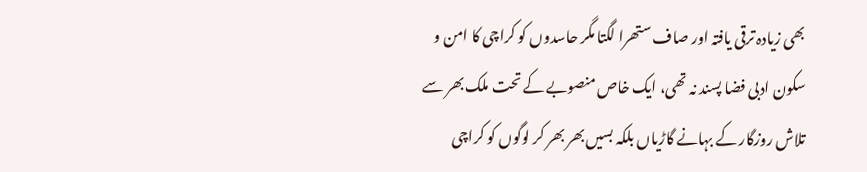بھی زیادہ ترقی یافتہ اور صاف ستھرا لگتا مگر حاسدوں کو کراچی کا امن و سکون ادبی فضا پسند نہ تھی، ایک خاص منصوبے کے تحت ملک بھر سے تلاش روزگار کے بہانے گاڑیاں بلکہ بسیں بھر بھر کر لوگوں کو کراچی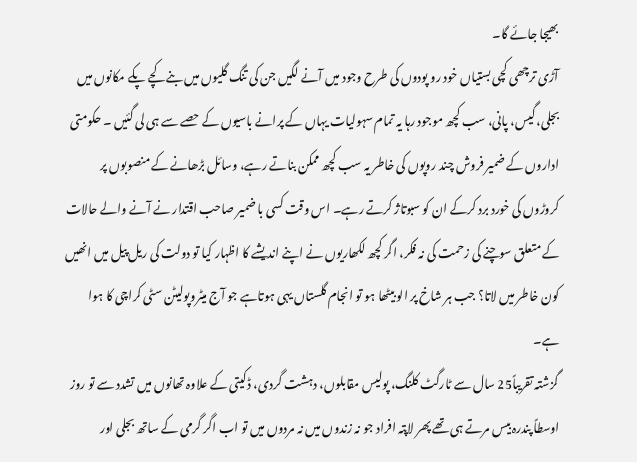بھیجا جائے گا۔
آڑی ترچھی کچی بستیاں خود رو پودوں کی طرح وجود میں آنے لگیں جن کی تنگ گلیوں میں بنے کچے پکے مکانوں میں بجلی، گیس، پانی، سب کچھ موجود رہا یہ تمام سہولیات یہاں کے پرانے باسیوں کے حصے سے ہی لی گئیں ۔ حکومتی اداروں کے ضمیر فروش چند روپوں کی خاطر یہ سب کچھ ممکن بناتے رہے، وسائل بڑھانے کے منصوبوں پر کروڑوں کی خورد برد کرکے ان کو سبوتاژ کرتے رہے۔ اس وقت کسی با ضمیر صاحب اقتدار نے آنے والے حالات کے متعلق سوچنے کی زحمت کی نہ فکر، اگر کچھ لکھاریوں نے اپنے اندیشے کا اظہار کیا تو دولت کی ریل پیل میں انھیں کون خاطر میں لاتا؟ جب ہر شاخ پر الو بیٹھا ہو تو انجام گلستاں یہی ہوتاہے جو آج میٹروپولیٹن سٹی کراچی کا ہوا ہے۔
گزشتہ تقریباً25 سال سے ٹارگٹ کلنگ، پولیس مقابلوں، دہشت گردی، ڈکیتی کے علاوہ تھانوں میں تشدد سے تو روز اوسطاً پندرہ بیس مرتے ہی تھے پھر لاپتہ افراد جو نہ زندوں میں نہ مردوں میں تو اب اگر گرمی کے ساتھ بجلی اور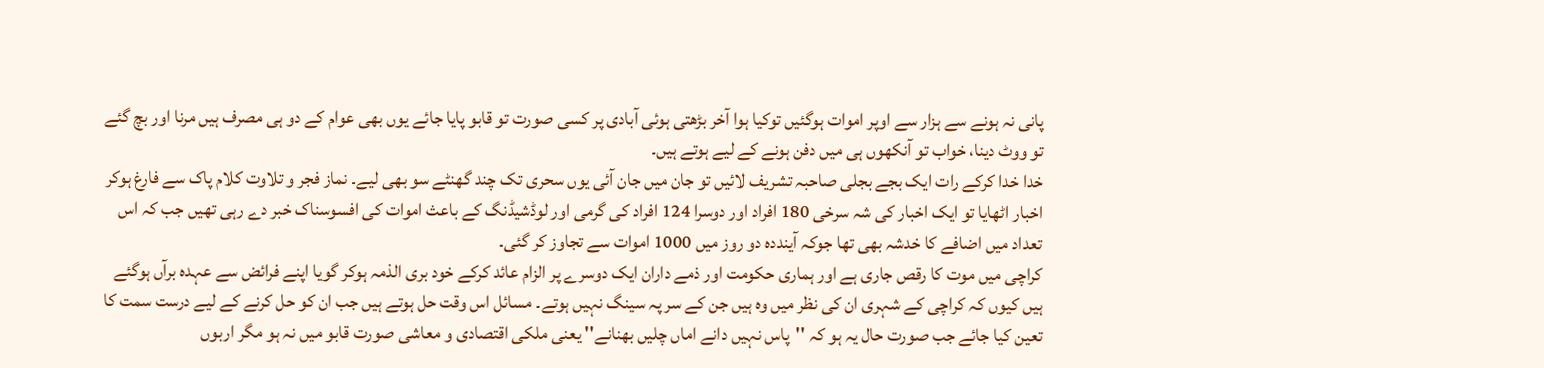پانی نہ ہونے سے ہزار سے اوپر اموات ہوگئیں توکیا ہوا آخر بڑھتی ہوئی آبادی پر کسی صورت تو قابو پایا جائے یوں بھی عوام کے دو ہی مصرف ہیں مرنا اور بچ گئے تو ووٹ دینا، خواب تو آنکھوں ہی میں دفن ہونے کے لیے ہوتے ہیں۔
خدا خدا کرکے رات ایک بجے بجلی صاحبہ تشریف لائیں تو جان میں جان آئی یوں سحری تک چند گھنٹے سو بھی لیے۔ نماز فجر و تلاوت کلام پاک سے فارغ ہوکر اخبار اٹھایا تو ایک اخبار کی شہ سرخی 180 افراد اور دوسرا 124 افراد کی گرمی اور لوڈشیڈنگ کے باعث اموات کی افسوسناک خبر دے رہی تھیں جب کہ اس تعداد میں اضافے کا خدشہ بھی تھا جوکہ آینددہ دو روز میں 1000 اموات سے تجاوز کر گئی۔
کراچی میں موت کا رقص جاری ہے اور ہماری حکومت اور ذمے داران ایک دوسرے پر الزام عائد کرکے خود بری الذمہ ہوکر گویا اپنے فرائض سے عہدہ برآں ہوگئے ہیں کیوں کہ کراچی کے شہری ان کی نظر میں وہ ہیں جن کے سر پہ سینگ نہیں ہوتے۔ مسائل اس وقت حل ہوتے ہیں جب ان کو حل کرنے کے لیے درست سمت کا تعین کیا جائے جب صورت حال یہ ہو کہ ''پاس نہیں دانے اماں چلیں بھنانے'' یعنی ملکی اقتصادی و معاشی صورت قابو میں نہ ہو مگر اربوں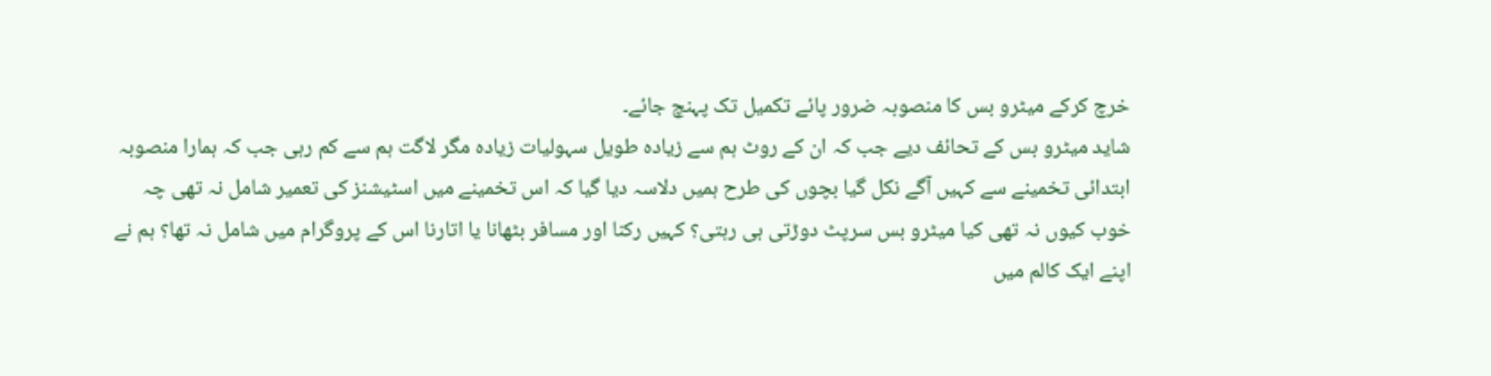خرچ کرکے میٹرو بس کا منصوبہ ضرور پائے تکمیل تک پہنچ جائے۔
شاید میٹرو بس کے تحائف دیے جب کہ ان کے روٹ ہم سے زیادہ طویل سہولیات زیادہ مگر لاگت ہم سے کم رہی جب کہ ہمارا منصوبہ ابتدائی تخمینے سے کہیں آگے نکل گیا بچوں کی طرح ہمیں دلاسہ دیا گیا کہ اس تخمینے میں اسٹیشنز کی تعمیر شامل نہ تھی چہ خوب کیوں نہ تھی کیا میٹرو بس سرپٹ دوڑتی ہی رہتی؟ کہیں رکنا اور مسافر بٹھانا یا اتارنا اس کے پروگرام میں شامل نہ تھا؟ ہم نے اپنے ایک کالم میں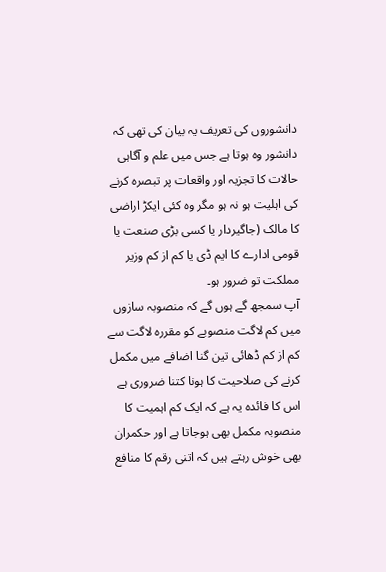دانشوروں کی تعریف یہ بیان کی تھی کہ دانشور وہ ہوتا ہے جس میں علم و آگاہی حالات کا تجزیہ اور واقعات پر تبصرہ کرنے کی اہلیت ہو نہ ہو مگر وہ کئی ایکڑ اراضی کا مالک (جاگیردار یا کسی بڑی صنعت یا قومی ادارے کا ایم ڈی یا کم از کم وزیر مملکت تو ضرور ہو۔
آپ سمجھ گے ہوں گے کہ منصوبہ سازوں میں کم لاگت منصوبے کو مقررہ لاگت سے کم از کم ڈھائی تین گنا اضافے میں مکمل کرنے کی صلاحیت کا ہونا کتنا ضروری ہے اس کا فائدہ یہ ہے کہ ایک کم اہمیت کا منصوبہ مکمل بھی ہوجاتا ہے اور حکمران بھی خوش رہتے ہیں کہ اتنی رقم کا منافع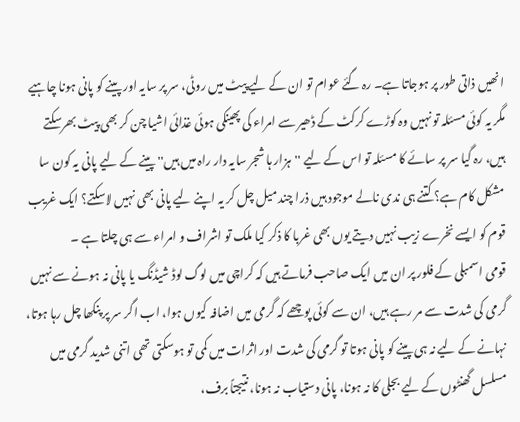انھیں ذاتی طور پر ہوجاتا ہے۔ رہ گئے عوام تو ان کے لیے پیٹ میں روٹی، سر پر سایہ اور پینے کو پانی ہونا چاہیے مگر یہ کوئی مسئلہ تو نہیں وہ کوڑے کرکٹ کے ڈھیر سے امراء کی پھینکی ہوئی غذائی اشیا چن کر بھی پیٹ بھرسکتے ہیں، رہ گیا سر پر سائے کا مسئلہ تو اس کے لیے ''ہزار ہا شجر سایہ دار راہ میں ہیں'' پینے کے لیے پانی یہ کون سا مشکل کام ہے؟ کتنے ہی ندی نالے موجود ہیں ذرا چند میل چل کر یہ اپنے لیے پانی بھی نہیں لاسکتے؟ ایک غریب قوم کو ایسے نخرے زیب نہیں دیتے یوں بھی غربا کا ذکر کیا ملک تو اشراف و امراء سے ہی چلتا ہے ۔
قومی اسمبلی کے فلور پر ان میں ایک صاحب فرماتے ہیں کہ کراچی میں لوگ لوڈ شیڈنگ یا پانی نہ ہونے سے نہیں گرمی کی شدت سے مر رہے ہیں، ان سے کوئی پوچھے کہ گرمی میں اضافہ کیوں ہوا، اب اگر سر پر پنکھا چل رہا ہوتا، نہانے کے لیے نہ ہی پینے کو پانی ہوتا تو گرمی کی شدت اور اثرات میں کمی تو ہوسکتی تھی اتنی شدید گرمی میں مسلسل گھنٹوں کے لیے بجلی کا نہ ہونا، پانی دستیاب نہ ہونا، نتیجتاً برف،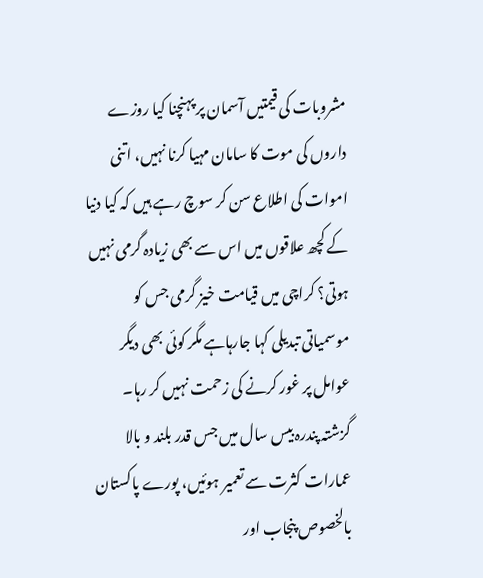مشروبات کی قیمتیں آسمان پر پہنچنا کیا روزے داروں کی موت کا سامان مہیا کرنا نہیں، اتنی اموات کی اطلاع سن کر سوچ رہے ہیں کہ کیا دنیا کے کچھ علاقوں میں اس سے بھی زیادہ گرمی نہیں ہوتی؟ کراچی میں قیامت خیز گرمی جس کو موسمیاتی تبدیلی کہا جارہاہے مگر کوئی بھی دیگر عوامل پر غور کرنے کی زحمت نہیں کر رہا۔
گزشتہ پندرہ بیس سال میں جس قدر بلند و بالا عمارات کثرت سے تعمیر ہوئیں، پورے پاکستان بالخصوص پنجاب اور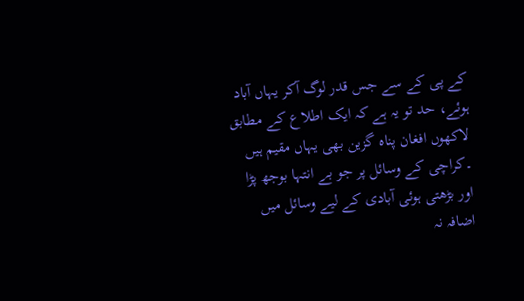کے پی کے سے جس قدر لوگ آکر یہاں آباد ہوئے، حد تو یہ ہے کہ ایک اطلاع کے مطابق لاکھوں افغان پناہ گزین بھی یہاں مقیم ہیں ۔کراچی کے وسائل پر جو بے انتہا بوجھ پڑا اور بڑھتی ہوئی آبادی کے لیے وسائل میں اضافہ نہ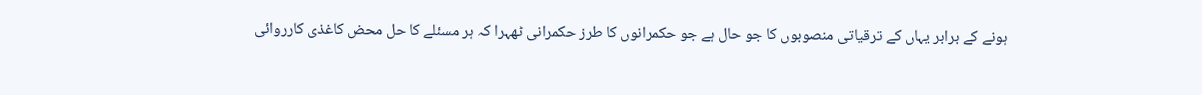ہونے کے برابر یہاں کے ترقیاتی منصوبوں کا جو حال ہے جو حکمرانوں کا طرز حکمرانی ٹھہرا کہ ہر مسئلے کا حل محض کاغذی کارروائی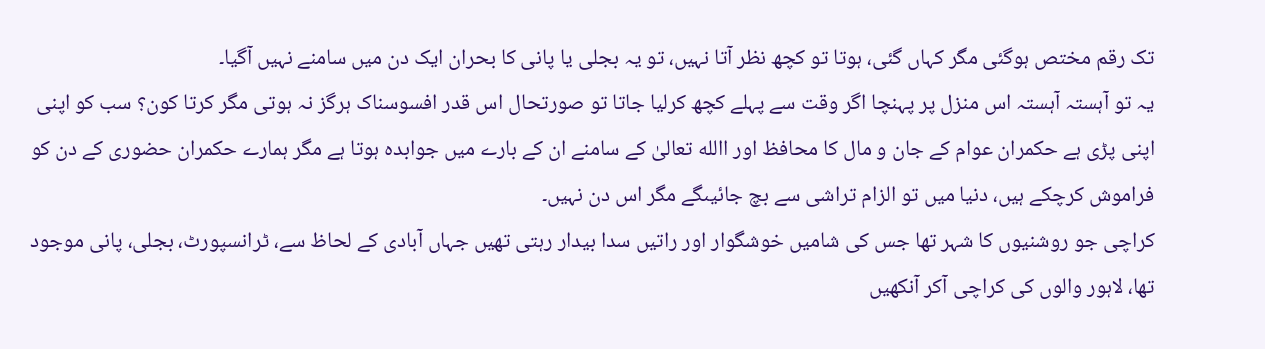تک رقم مختص ہوگئی مگر کہاں گئی، ہوتا تو کچھ نظر آتا نہیں، تو یہ بجلی یا پانی کا بحران ایک دن میں سامنے نہیں آگیا۔
یہ تو آہستہ آہستہ اس منزل پر پہنچا اگر وقت سے پہلے کچھ کرلیا جاتا تو صورتحال اس قدر افسوسناک ہرگز نہ ہوتی مگر کرتا کون؟ سب کو اپنی اپنی پڑی ہے حکمران عوام کے جان و مال کا محافظ اور االله تعالیٰ کے سامنے ان کے بارے میں جوابدہ ہوتا ہے مگر ہمارے حکمران حضوری کے دن کو فراموش کرچکے ہیں، دنیا میں تو الزام تراشی سے بچ جائیںگے مگر اس دن نہیں۔
کراچی جو روشنیوں کا شہر تھا جس کی شامیں خوشگوار اور راتیں سدا بیدار رہتی تھیں جہاں آبادی کے لحاظ سے، ٹرانسپورٹ، بجلی، پانی موجود تھا، لاہور والوں کی کراچی آکر آنکھیں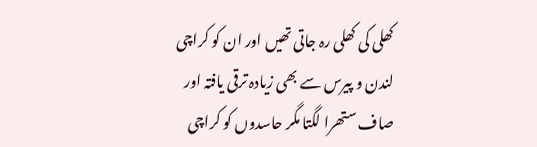کھلی کی کھلی رہ جاتی تھیں اور ان کو کراچی لندن و پیرس سے بھی زیادہ ترقی یافتہ اور صاف ستھرا لگتا مگر حاسدوں کو کراچی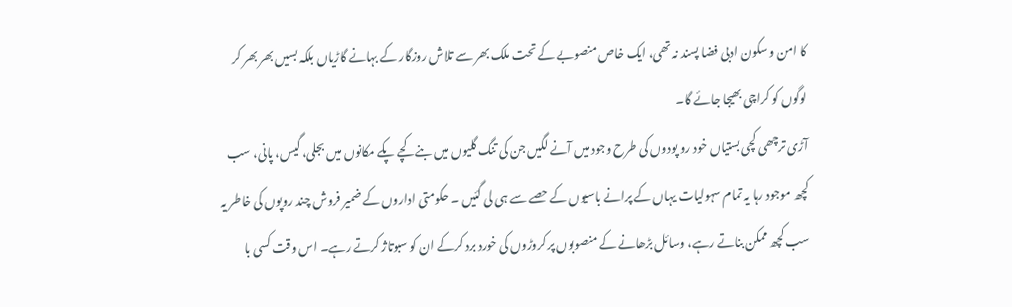کا امن و سکون ادبی فضا پسند نہ تھی، ایک خاص منصوبے کے تحت ملک بھر سے تلاش روزگار کے بہانے گاڑیاں بلکہ بسیں بھر بھر کر لوگوں کو کراچی بھیجا جائے گا۔
آڑی ترچھی کچی بستیاں خود رو پودوں کی طرح وجود میں آنے لگیں جن کی تنگ گلیوں میں بنے کچے پکے مکانوں میں بجلی، گیس، پانی، سب کچھ موجود رہا یہ تمام سہولیات یہاں کے پرانے باسیوں کے حصے سے ہی لی گئیں ۔ حکومتی اداروں کے ضمیر فروش چند روپوں کی خاطر یہ سب کچھ ممکن بناتے رہے، وسائل بڑھانے کے منصوبوں پر کروڑوں کی خورد برد کرکے ان کو سبوتاژ کرتے رہے۔ اس وقت کسی با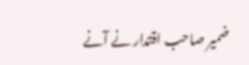ضمیر صاحب اقتدار نے آنے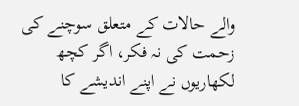والے حالات کے متعلق سوچنے کی زحمت کی نہ فکر، اگر کچھ لکھاریوں نے اپنے اندیشے کا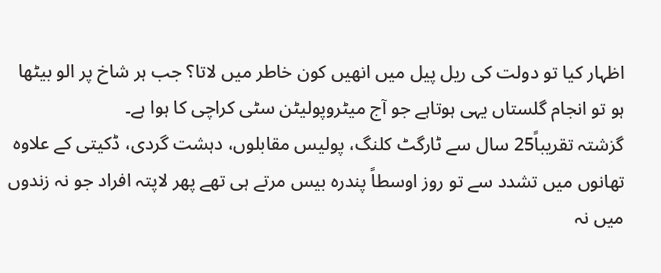اظہار کیا تو دولت کی ریل پیل میں انھیں کون خاطر میں لاتا؟ جب ہر شاخ پر الو بیٹھا ہو تو انجام گلستاں یہی ہوتاہے جو آج میٹروپولیٹن سٹی کراچی کا ہوا ہے۔
گزشتہ تقریباً25 سال سے ٹارگٹ کلنگ، پولیس مقابلوں، دہشت گردی، ڈکیتی کے علاوہ تھانوں میں تشدد سے تو روز اوسطاً پندرہ بیس مرتے ہی تھے پھر لاپتہ افراد جو نہ زندوں میں نہ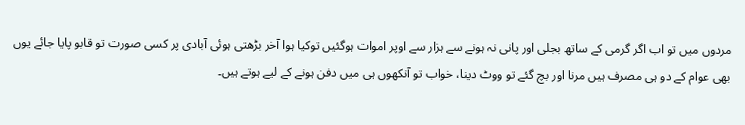مردوں میں تو اب اگر گرمی کے ساتھ بجلی اور پانی نہ ہونے سے ہزار سے اوپر اموات ہوگئیں توکیا ہوا آخر بڑھتی ہوئی آبادی پر کسی صورت تو قابو پایا جائے یوں بھی عوام کے دو ہی مصرف ہیں مرنا اور بچ گئے تو ووٹ دینا، خواب تو آنکھوں ہی میں دفن ہونے کے لیے ہوتے ہیں۔